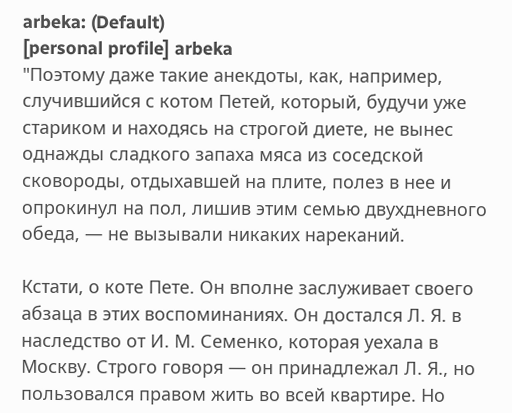arbeka: (Default)
[personal profile] arbeka
"Поэтому даже такие анекдоты, как, например, случившийся с котом Петей, который, будучи уже стариком и находясь на строгой диете, не вынес однажды сладкого запаха мяса из соседской сковороды, отдыхавшей на плите, полез в нее и опрокинул на пол, лишив этим семью двухдневного обеда, — не вызывали никаких нареканий.

Кстати, о коте Пете. Он вполне заслуживает своего абзаца в этих воспоминаниях. Он достался Л. Я. в наследство от И. М. Семенко, которая уехала в Москву. Строго говоря — он принадлежал Л. Я., но пользовался правом жить во всей квартире. Но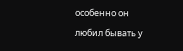особенно он любил бывать у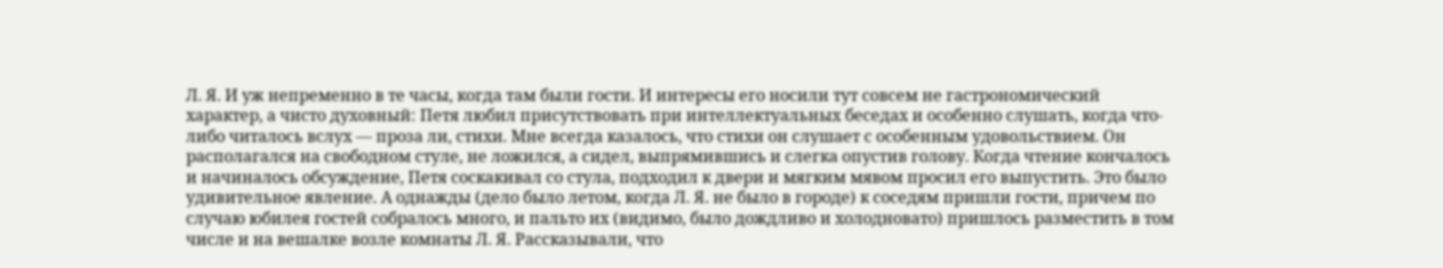Л. Я. И уж непременно в те часы, когда там были гости. И интересы его носили тут совсем не гастрономический характер, а чисто духовный: Петя любил присутствовать при интеллектуальных беседах и особенно слушать, когда что-либо читалось вслух — проза ли, стихи. Мне всегда казалось, что стихи он слушает с особенным удовольствием. Он располагался на свободном стуле, не ложился, а сидел, выпрямившись и слегка опустив голову. Когда чтение кончалось и начиналось обсуждение, Петя соскакивал со стула, подходил к двери и мягким мявом просил его выпустить. Это было удивительное явление. А однажды (дело было летом, когда Л. Я. не было в городе) к соседям пришли гости, причем по случаю юбилея гостей собралось много, и пальто их (видимо, было дождливо и холодновато) пришлось разместить в том числе и на вешалке возле комнаты Л. Я. Рассказывали, что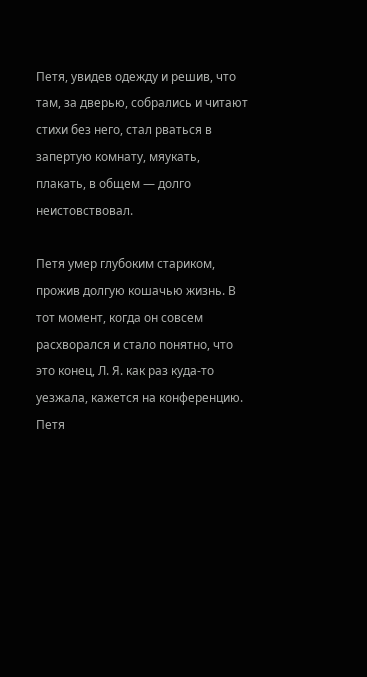Петя, увидев одежду и решив, что там, за дверью, собрались и читают стихи без него, стал рваться в запертую комнату, мяукать, плакать, в общем — долго неистовствовал.

Петя умер глубоким стариком, прожив долгую кошачью жизнь. В тот момент, когда он совсем расхворался и стало понятно, что это конец, Л. Я. как раз куда-то уезжала, кажется на конференцию. Петя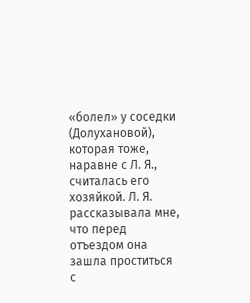«болел» у соседки (Долухановой), которая тоже, наравне с Л. Я., считалась его хозяйкой. Л. Я. рассказывала мне, что перед отъездом она зашла проститься с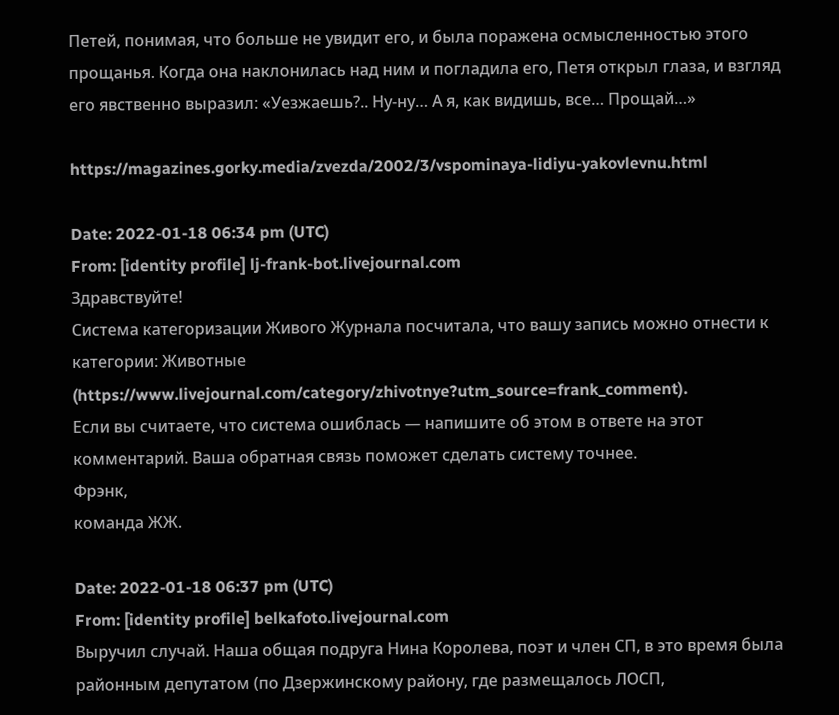Петей, понимая, что больше не увидит его, и была поражена осмысленностью этого прощанья. Когда она наклонилась над ним и погладила его, Петя открыл глаза, и взгляд его явственно выразил: «Уезжаешь?.. Ну-ну… А я, как видишь, все… Прощай…»

https://magazines.gorky.media/zvezda/2002/3/vspominaya-lidiyu-yakovlevnu.html

Date: 2022-01-18 06:34 pm (UTC)
From: [identity profile] lj-frank-bot.livejournal.com
Здравствуйте!
Система категоризации Живого Журнала посчитала, что вашу запись можно отнести к категории: Животные (https://www.livejournal.com/category/zhivotnye?utm_source=frank_comment).
Если вы считаете, что система ошиблась — напишите об этом в ответе на этот комментарий. Ваша обратная связь поможет сделать систему точнее.
Фрэнк,
команда ЖЖ.

Date: 2022-01-18 06:37 pm (UTC)
From: [identity profile] belkafoto.livejournal.com
Выручил случай. Наша общая подруга Нина Королева, поэт и член СП, в это время была районным депутатом (по Дзержинскому району, где размещалось ЛОСП,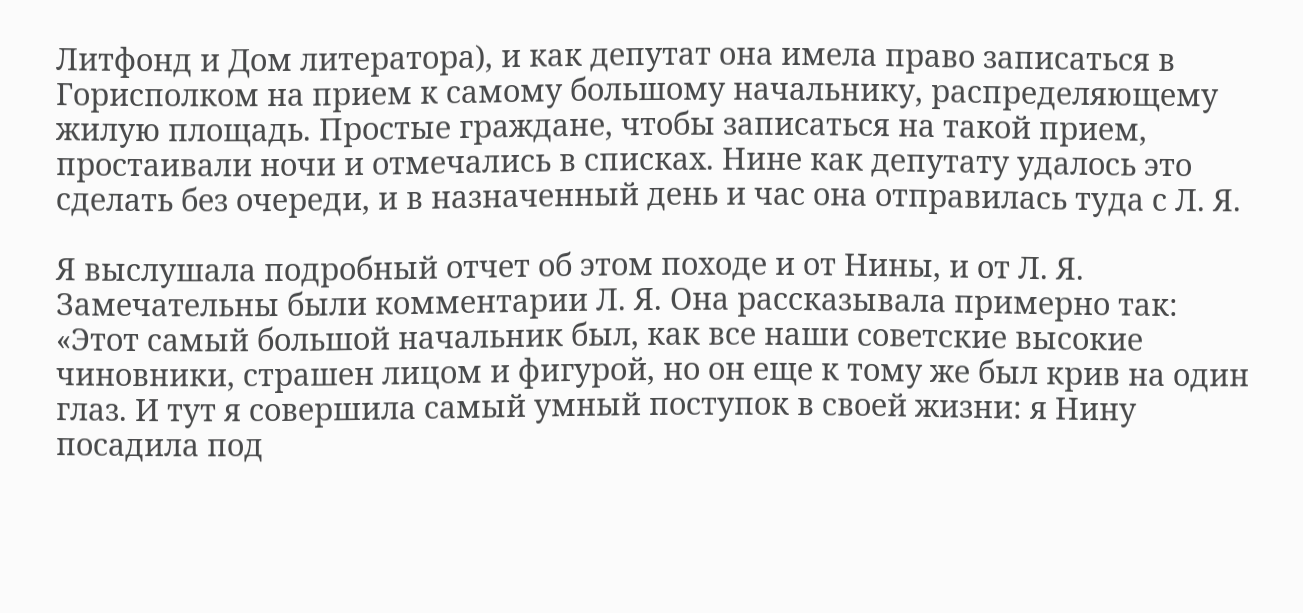Литфонд и Дом литератора), и как депутат она имела право записаться в Горисполком на прием к самому большому начальнику, распределяющему жилую площадь. Простые граждане, чтобы записаться на такой прием, простаивали ночи и отмечались в списках. Нине как депутату удалось это сделать без очереди, и в назначенный день и час она отправилась туда с Л. Я.

Я выслушала подробный отчет об этом походе и от Нины, и от Л. Я. Замечательны были комментарии Л. Я. Она рассказывала примерно так: «Этот самый большой начальник был, как все наши советские высокие чиновники, страшен лицом и фигурой, но он еще к тому же был крив на один глаз. И тут я совершила самый умный поступок в своей жизни: я Нину посадила под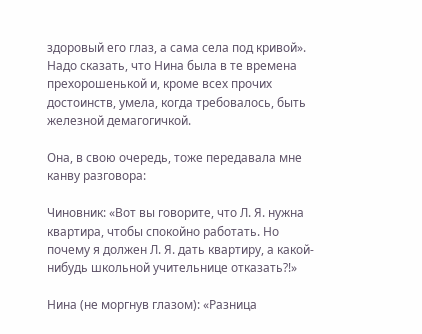здоровый его глаз, а сама села под кривой». Надо сказать, что Нина была в те времена прехорошенькой и, кроме всех прочих достоинств, умела, когда требовалось, быть железной демагогичкой.

Она, в свою очередь, тоже передавала мне канву разговора:

Чиновник: «Вот вы говорите, что Л. Я. нужна квартира, чтобы спокойно работать. Но почему я должен Л. Я. дать квартиру, а какой-нибудь школьной учительнице отказать?!»

Нина (не моргнув глазом): «Разница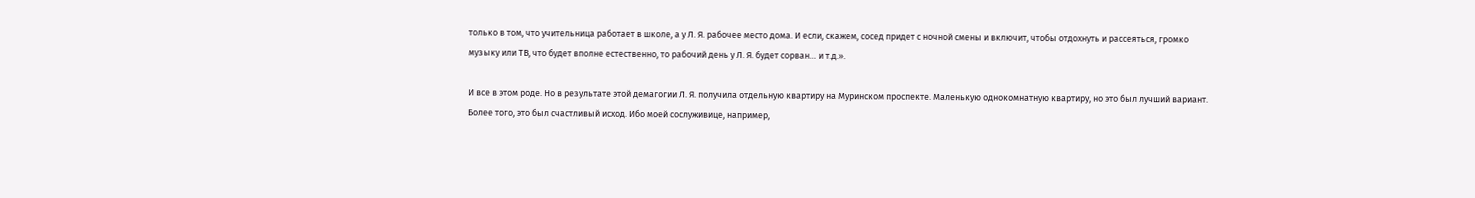только в том, что учительница работает в школе, а у Л. Я. рабочее место дома. И если, скажем, сосед придет с ночной смены и включит, чтобы отдохнуть и рассеяться, громко музыку или ТВ, что будет вполне естественно, то рабочий день у Л. Я. будет сорван… и т.д.».

И все в этом роде. Но в результате этой демагогии Л. Я. получила отдельную квартиру на Муринском проспекте. Маленькую однокомнатную квартиру, но это был лучший вариант. Более того, это был счастливый исход. Ибо моей сослуживице, например,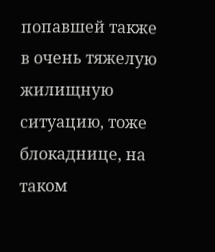попавшей также в очень тяжелую жилищную ситуацию, тоже блокаднице, на таком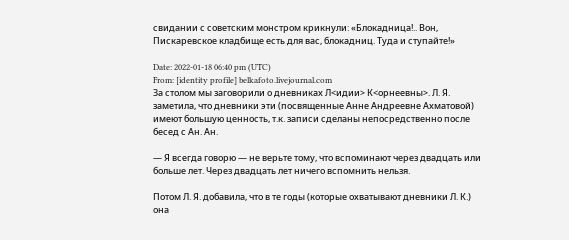свидании с советским монстром крикнули: «Блокадница!.. Вон, Пискаревское кладбище есть для вас, блокадниц. Туда и ступайте!»

Date: 2022-01-18 06:40 pm (UTC)
From: [identity profile] belkafoto.livejournal.com
За столом мы заговорили о дневниках Л<идии> К<орнеевны>. Л. Я. заметила, что дневники эти (посвященные Анне Андреевне Ахматовой) имеют большую ценность, т.к. записи сделаны непосредственно после бесед с Ан. Ан.

— Я всегда говорю — не верьте тому, что вспоминают через двадцать или больше лет. Через двадцать лет ничего вспомнить нельзя.

Потом Л. Я. добавила, что в те годы (которые охватывают дневники Л. К.) она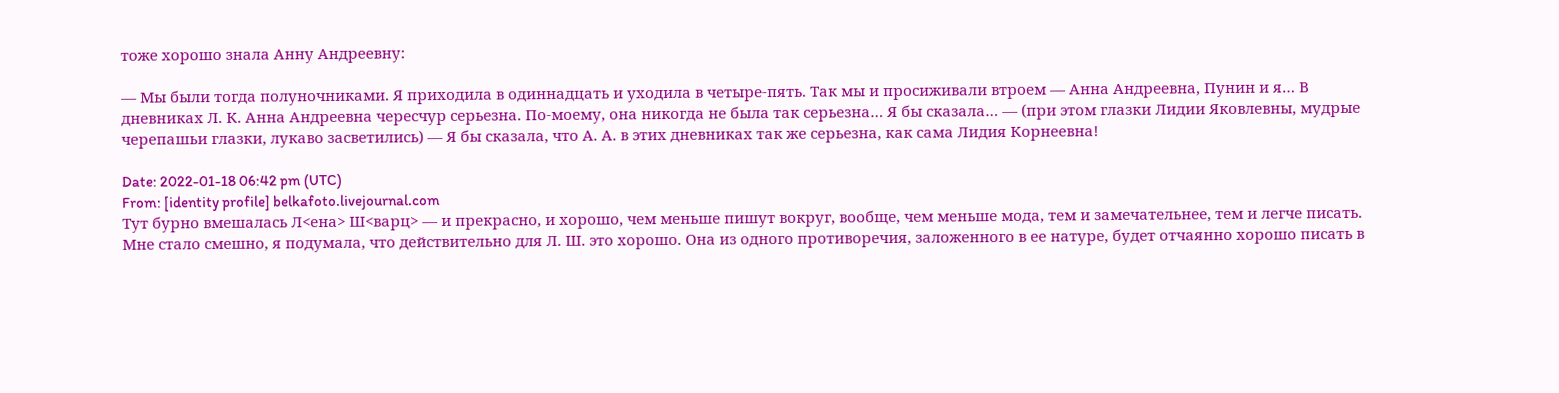тоже хорошо знала Анну Андреевну:

— Мы были тогда полуночниками. Я приходила в одиннадцать и уходила в четыре-пять. Так мы и просиживали втроем — Анна Андреевна, Пунин и я… В дневниках Л. К. Анна Андреевна чересчур серьезна. По-моему, она никогда не была так серьезна… Я бы сказала… — (при этом глазки Лидии Яковлевны, мудрые черепашьи глазки, лукаво засветились) — Я бы сказала, что А. А. в этих дневниках так же серьезна, как сама Лидия Корнеевна!

Date: 2022-01-18 06:42 pm (UTC)
From: [identity profile] belkafoto.livejournal.com
Тут бурно вмешалась Л<ена> Ш<варц> — и прекрасно, и хорошо, чем меньше пишут вокруг, вообще, чем меньше мода, тем и замечательнее, тем и легче писать. Мне стало смешно, я подумала, что действительно для Л. Ш. это хорошо. Она из одного противоречия, заложенного в ее натуре, будет отчаянно хорошо писать в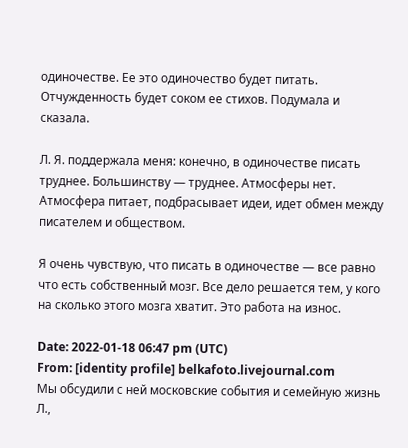одиночестве. Ее это одиночество будет питать. Отчужденность будет соком ее стихов. Подумала и сказала.

Л. Я. поддержала меня: конечно, в одиночестве писать труднее. Большинству — труднее. Атмосферы нет. Атмосфера питает, подбрасывает идеи, идет обмен между писателем и обществом.

Я очень чувствую, что писать в одиночестве — все равно что есть собственный мозг. Все дело решается тем, у кого на сколько этого мозга хватит. Это работа на износ.

Date: 2022-01-18 06:47 pm (UTC)
From: [identity profile] belkafoto.livejournal.com
Мы обсудили с ней московские события и семейную жизнь Л.,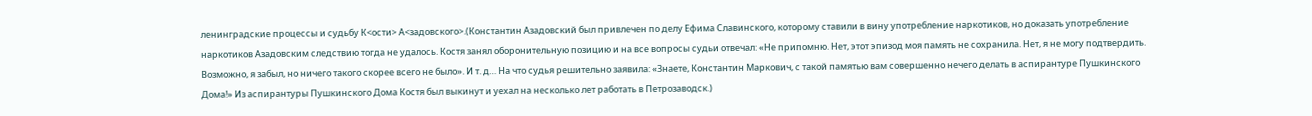ленинградские процессы и судьбу К<ости> А<задовского>.(Константин Азадовский был привлечен по делу Ефима Славинского, которому ставили в вину употребление наркотиков, но доказать употребление наркотиков Азадовским следствию тогда не удалось. Костя занял оборонительную позицию и на все вопросы судьи отвечал: «Не припомню. Нет, этот эпизод моя память не сохранила. Нет, я не могу подтвердить. Возможно, я забыл, но ничего такого скорее всего не было». И т. д… На что судья решительно заявила: «Знаете, Константин Маркович, с такой памятью вам совершенно нечего делать в аспирантуре Пушкинского Дома!» Из аспирантуры Пушкинского Дома Костя был выкинут и уехал на несколько лет работать в Петрозаводск.)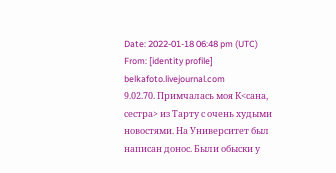Date: 2022-01-18 06:48 pm (UTC)
From: [identity profile] belkafoto.livejournal.com
9.02.70. Примчалась моя К<сана, сестра> из Тарту с очень худыми новостями. На Университет был написан донос. Были обыски у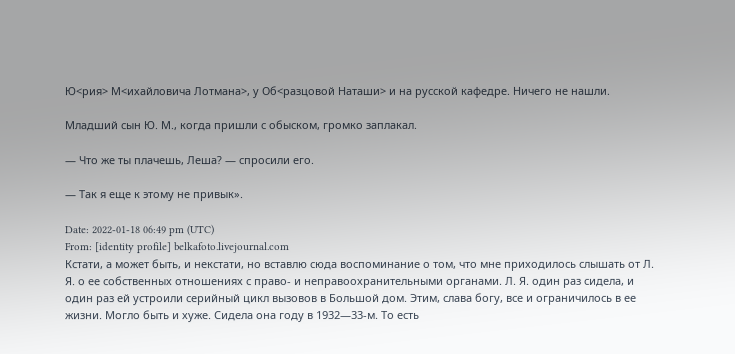Ю<рия> М<ихайловича Лотмана>, у Об<разцовой Наташи> и на русской кафедре. Ничего не нашли.

Младший сын Ю. М., когда пришли с обыском, громко заплакал.

— Что же ты плачешь, Леша? — спросили его.

— Так я еще к этому не привык».

Date: 2022-01-18 06:49 pm (UTC)
From: [identity profile] belkafoto.livejournal.com
Кстати, а может быть, и некстати, но вставлю сюда воспоминание о том, что мне приходилось слышать от Л. Я. о ее собственных отношениях с право- и неправоохранительными органами. Л. Я. один раз сидела, и один раз ей устроили серийный цикл вызовов в Большой дом. Этим, слава богу, все и ограничилось в ее жизни. Могло быть и хуже. Сидела она году в 1932—33-м. То есть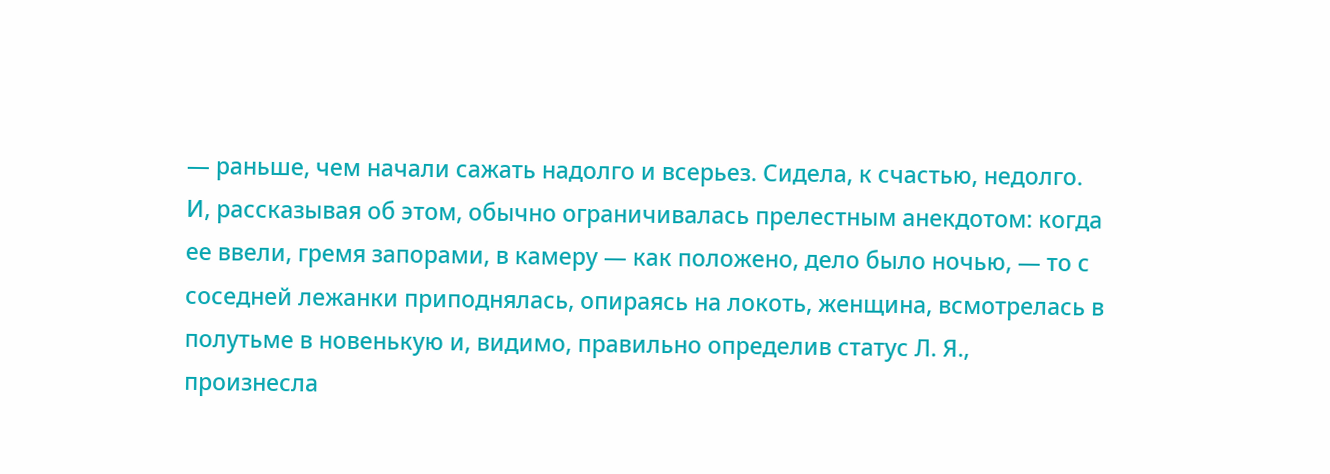— раньше, чем начали сажать надолго и всерьез. Сидела, к счастью, недолго. И, рассказывая об этом, обычно ограничивалась прелестным анекдотом: когда ее ввели, гремя запорами, в камеру — как положено, дело было ночью, — то с соседней лежанки приподнялась, опираясь на локоть, женщина, всмотрелась в полутьме в новенькую и, видимо, правильно определив статус Л. Я., произнесла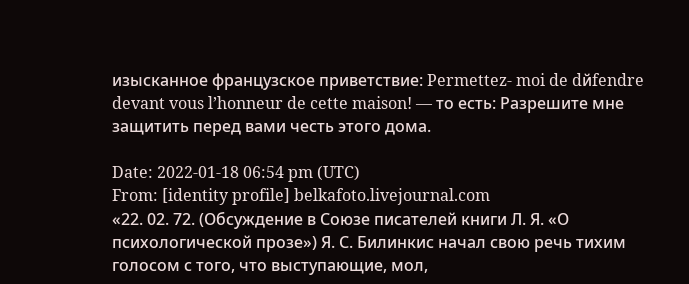изысканное французское приветствие: Permettez- moi de dйfendre devant vous l’honneur de cette maison! — то есть: Разрешите мне защитить перед вами честь этого дома.

Date: 2022-01-18 06:54 pm (UTC)
From: [identity profile] belkafoto.livejournal.com
«22. 02. 72. (Обсуждение в Союзе писателей книги Л. Я. «О психологической прозе») Я. С. Билинкис начал свою речь тихим голосом с того, что выступающие, мол,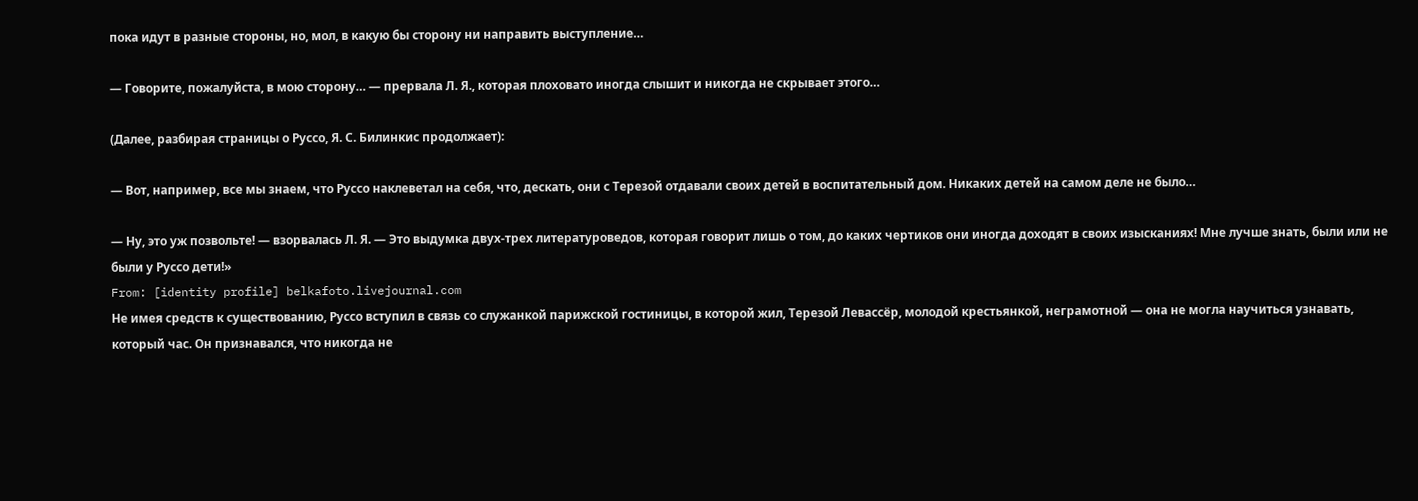пока идут в разные стороны, но, мол, в какую бы сторону ни направить выступление…

— Говорите, пожалуйста, в мою сторону… — прервала Л. Я., которая плоховато иногда слышит и никогда не скрывает этого…

(Далее, разбирая страницы о Руссо, Я. С. Билинкис продолжает):

— Вот, например, все мы знаем, что Руссо наклеветал на себя, что, дескать, они с Терезой отдавали своих детей в воспитательный дом. Никаких детей на самом деле не было…

— Ну, это уж позвольте! — взорвалась Л. Я. — Это выдумка двух-трех литературоведов, которая говорит лишь о том, до каких чертиков они иногда доходят в своих изысканиях! Мне лучше знать, были или не были у Руссо дети!»
From: [identity profile] belkafoto.livejournal.com
Не имея средств к существованию, Руссо вступил в связь со служанкой парижской гостиницы, в которой жил, Терезой Левассёр, молодой крестьянкой, неграмотной — она не могла научиться узнавать, который час. Он признавался, что никогда не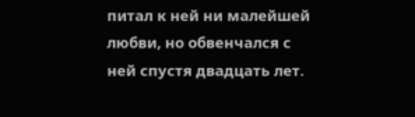питал к ней ни малейшей любви, но обвенчался с ней спустя двадцать лет.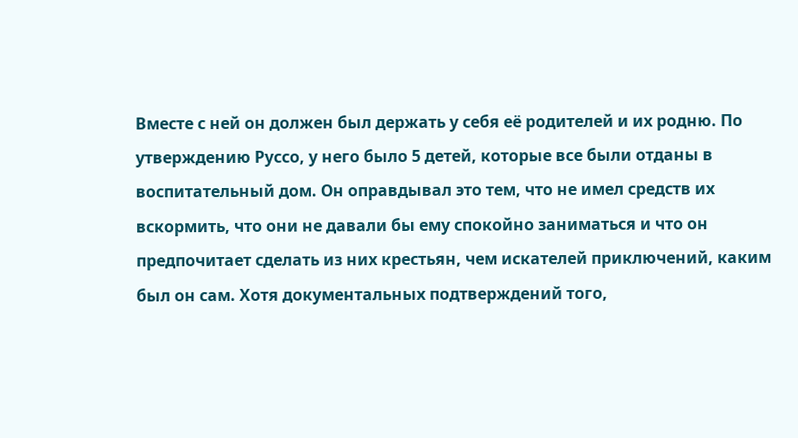Вместе с ней он должен был держать у себя её родителей и их родню. По утверждению Руссо, у него было 5 детей, которые все были отданы в воспитательный дом. Он оправдывал это тем, что не имел средств их вскормить, что они не давали бы ему спокойно заниматься и что он предпочитает сделать из них крестьян, чем искателей приключений, каким был он сам. Хотя документальных подтверждений того,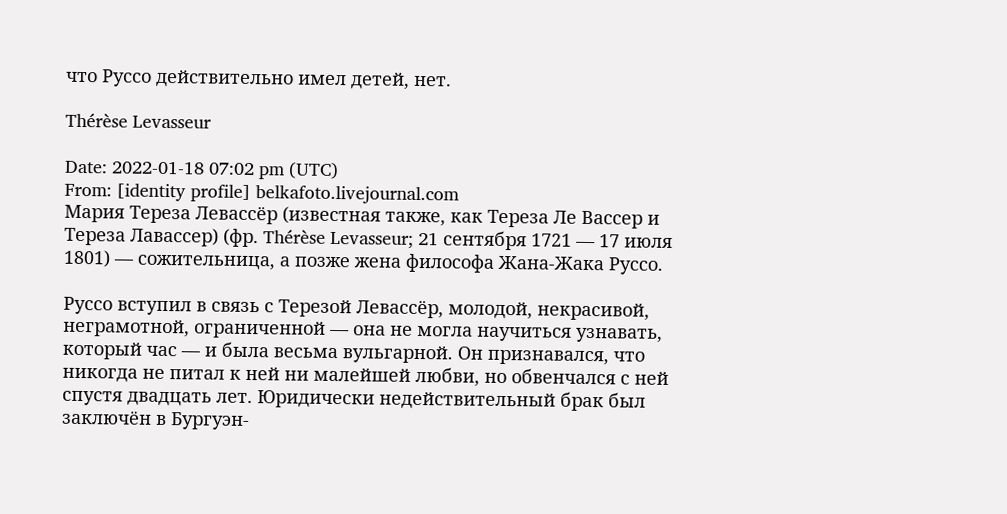что Руссо действительно имел детей, нет.

Thérèse Levasseur

Date: 2022-01-18 07:02 pm (UTC)
From: [identity profile] belkafoto.livejournal.com
Мария Тереза Левассёр (известная также, как Тереза Ле Вассер и Тереза Лавассер) (фр. Thérèse Levasseur; 21 сентября 1721 — 17 июля 1801) — сожительница, а позже жена философа Жана-Жака Руссо.

Руссо вступил в связь с Терезой Левассёр, молодой, некрасивой, неграмотной, ограниченной — она не могла научиться узнавать, который час — и была весьма вульгарной. Он признавался, что никогда не питал к ней ни малейшей любви, но обвенчался с ней спустя двадцать лет. Юридически недействительный брак был заключён в Бургуэн-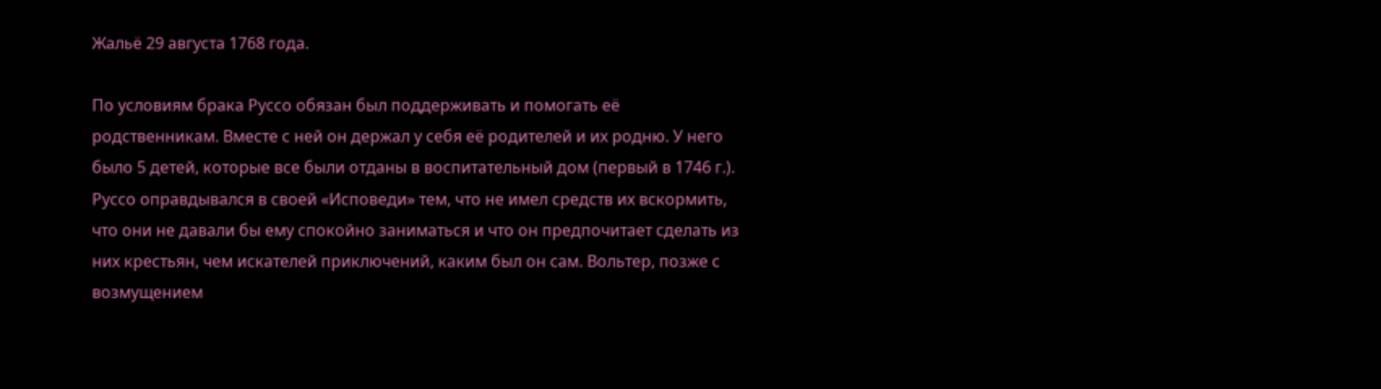Жальё 29 августа 1768 года.

По условиям брака Руссо обязан был поддерживать и помогать её родственникам. Вместе с ней он держал у себя её родителей и их родню. У него было 5 детей, которые все были отданы в воспитательный дом (первый в 1746 г.). Руссо оправдывался в своей «Исповеди» тем, что не имел средств их вскормить, что они не давали бы ему спокойно заниматься и что он предпочитает сделать из них крестьян, чем искателей приключений, каким был он сам. Вольтер, позже с возмущением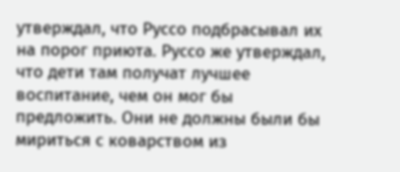утверждал, что Руссо подбрасывал их на порог приюта. Руссо же утверждал, что дети там получат лучшее воспитание, чем он мог бы предложить. Они не должны были бы мириться с коварством из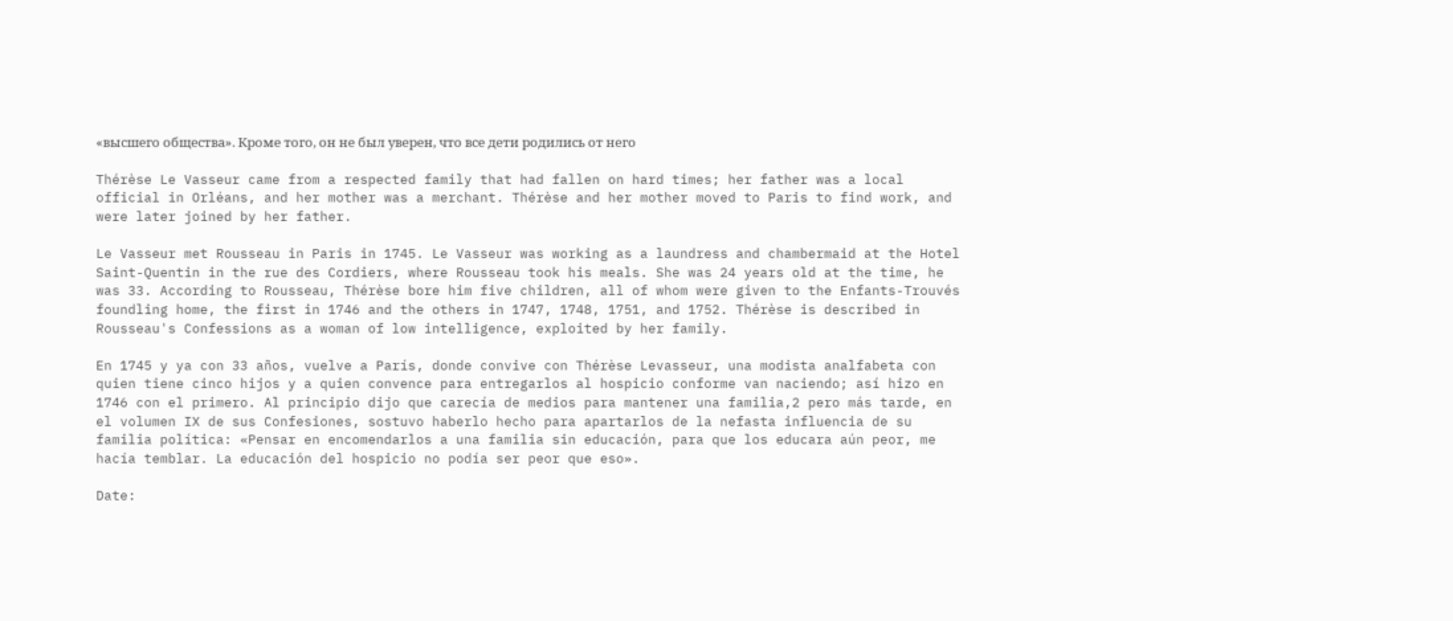«высшего общества». Кроме того, он не был уверен, что все дети родились от него

Thérèse Le Vasseur came from a respected family that had fallen on hard times; her father was a local official in Orléans, and her mother was a merchant. Thérèse and her mother moved to Paris to find work, and were later joined by her father.

Le Vasseur met Rousseau in Paris in 1745. Le Vasseur was working as a laundress and chambermaid at the Hotel Saint-Quentin in the rue des Cordiers, where Rousseau took his meals. She was 24 years old at the time, he was 33. According to Rousseau, Thérèse bore him five children, all of whom were given to the Enfants-Trouvés foundling home, the first in 1746 and the others in 1747, 1748, 1751, and 1752. Thérèse is described in Rousseau's Confessions as a woman of low intelligence, exploited by her family.

En 1745 y ya con 33 años, vuelve a París, donde convive con Thérèse Levasseur, una modista analfabeta con quien tiene cinco hijos y a quien convence para entregarlos al hospicio conforme van naciendo; así hizo en 1746 con el primero. Al principio dijo que carecía de medios para mantener una familia,2 pero más tarde, en el volumen IX de sus Confesiones, sostuvo haberlo hecho para apartarlos de la nefasta influencia de su familia política: «Pensar en encomendarlos a una familia sin educación, para que los educara aún peor, me hacía temblar. La educación del hospicio no podía ser peor que eso».

Date: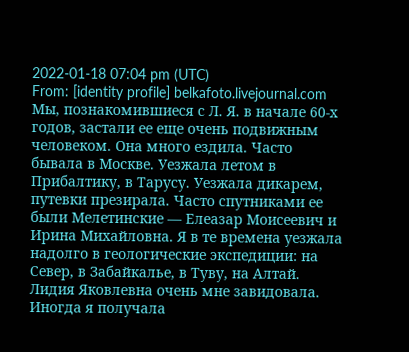2022-01-18 07:04 pm (UTC)
From: [identity profile] belkafoto.livejournal.com
Мы, познакомившиеся с Л. Я. в начале 60-х годов, застали ее еще очень подвижным человеком. Она много ездила. Часто бывала в Москве. Уезжала летом в Прибалтику, в Тарусу. Уезжала дикарем, путевки презирала. Часто спутниками ее были Мелетинские — Елеазар Моисеевич и Ирина Михайловна. Я в те времена уезжала надолго в геологические экспедиции: на Север, в Забайкалье, в Туву, на Алтай. Лидия Яковлевна очень мне завидовала. Иногда я получала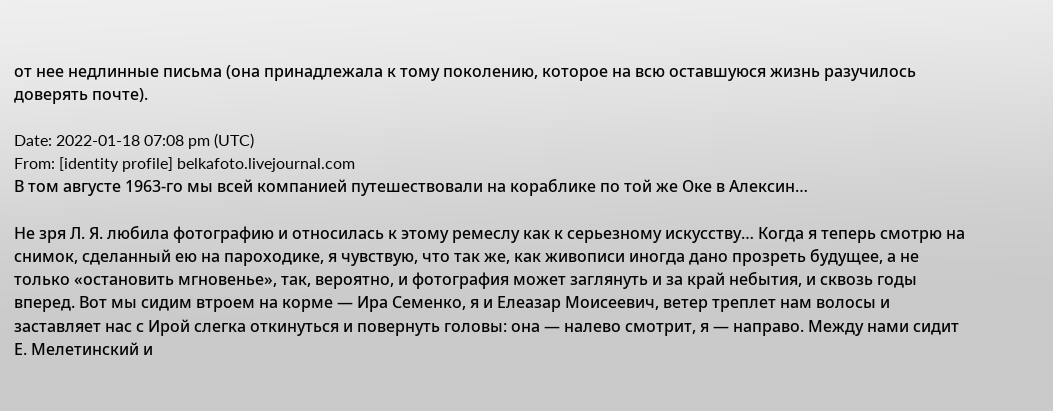от нее недлинные письма (она принадлежала к тому поколению, которое на всю оставшуюся жизнь разучилось доверять почте).

Date: 2022-01-18 07:08 pm (UTC)
From: [identity profile] belkafoto.livejournal.com
В том августе 1963-го мы всей компанией путешествовали на кораблике по той же Оке в Алексин…

Не зря Л. Я. любила фотографию и относилась к этому ремеслу как к серьезному искусству… Когда я теперь смотрю на снимок, сделанный ею на пароходике, я чувствую, что так же, как живописи иногда дано прозреть будущее, а не только «остановить мгновенье», так, вероятно, и фотография может заглянуть и за край небытия, и сквозь годы вперед. Вот мы сидим втроем на корме — Ира Семенко, я и Елеазар Моисеевич, ветер треплет нам волосы и заставляет нас с Ирой слегка откинуться и повернуть головы: она — налево смотрит, я — направо. Между нами сидит Е. Мелетинский и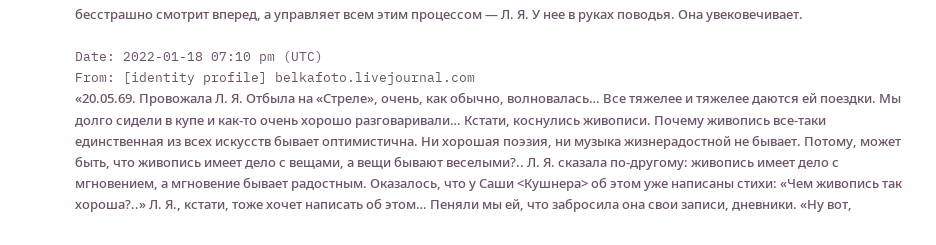бесстрашно смотрит вперед, а управляет всем этим процессом — Л. Я. У нее в руках поводья. Она увековечивает.

Date: 2022-01-18 07:10 pm (UTC)
From: [identity profile] belkafoto.livejournal.com
«20.05.69. Провожала Л. Я. Отбыла на «Стреле», очень, как обычно, волновалась… Все тяжелее и тяжелее даются ей поездки. Мы долго сидели в купе и как-то очень хорошо разговаривали… Кстати, коснулись живописи. Почему живопись все-таки единственная из всех искусств бывает оптимистична. Ни хорошая поэзия, ни музыка жизнерадостной не бывает. Потому, может быть, что живопись имеет дело с вещами, а вещи бывают веселыми?.. Л. Я. сказала по-другому: живопись имеет дело с мгновением, а мгновение бывает радостным. Оказалось, что у Саши <Кушнера> об этом уже написаны стихи: «Чем живопись так хороша?..» Л. Я., кстати, тоже хочет написать об этом… Пеняли мы ей, что забросила она свои записи, дневники. «Ну вот,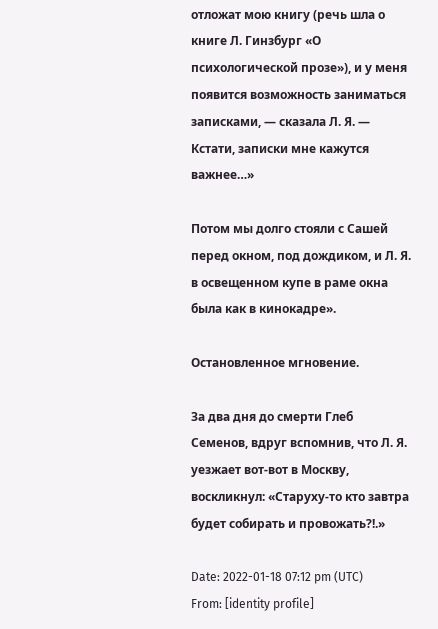отложат мою книгу (речь шла о книге Л. Гинзбург «О психологической прозе»), и у меня появится возможность заниматься записками, — сказала Л. Я. — Кстати, записки мне кажутся важнее…»

Потом мы долго стояли с Сашей перед окном, под дождиком, и Л. Я. в освещенном купе в раме окна была как в кинокадре».

Остановленное мгновение.

За два дня до смерти Глеб Семенов, вдруг вспомнив, что Л. Я. уезжает вот-вот в Москву, воскликнул: «Старуху-то кто завтра будет собирать и провожать?!.»

Date: 2022-01-18 07:12 pm (UTC)
From: [identity profile]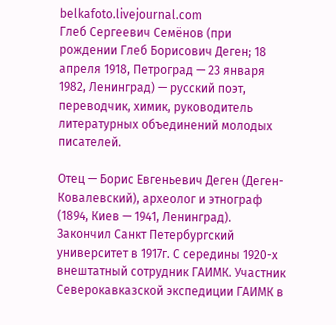belkafoto.livejournal.com
Глеб Сергеевич Семёнов (при рождении Глеб Борисович Деген; 18 апреля 1918, Петроград — 23 января 1982, Ленинград) — русский поэт, переводчик, химик, руководитель литературных объединений молодых писателей.

Отец — Борис Евгеньевич Деген (Деген-Ковалевский), археолог и этнограф (1894, Киев — 1941, Ленинград). Закончил Санкт Петербургский университет в 1917г. С середины 1920-х внештатный сотрудник ГАИМК. Участник Северокавказской экспедиции ГАИМК в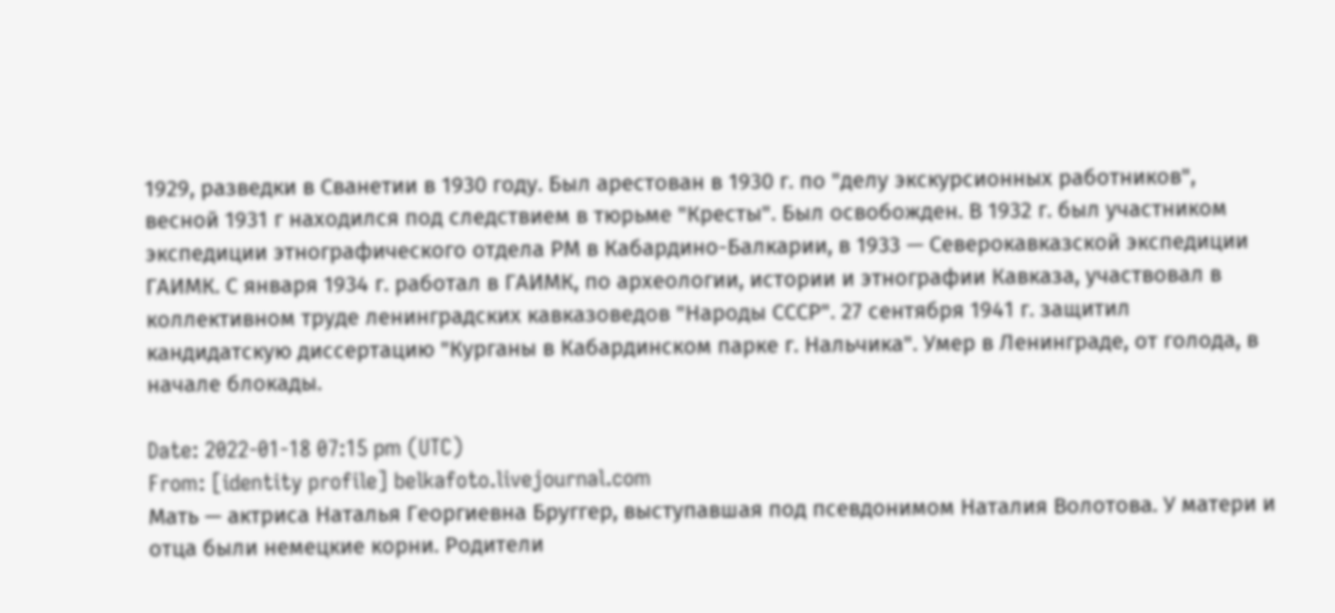1929, разведки в Сванетии в 1930 году. Был арестован в 1930 г. по "делу экскурсионных работников", весной 1931 г находился под следствием в тюрьме "Кресты". Был освобожден. В 1932 г. был участником экспедиции этнографического отдела РМ в Кабардино-Балкарии, в 1933 — Северокавказской экспедиции ГАИМК. С января 1934 г. работал в ГАИМК, по археологии, истории и этнографии Кавказа, участвовал в коллективном труде ленинградских кавказоведов "Народы СССР". 27 сентября 1941 г. защитил кандидатскую диссертацию "Курганы в Кабардинском парке г. Нальчика". Умер в Ленинграде, от голода, в начале блокады.

Date: 2022-01-18 07:15 pm (UTC)
From: [identity profile] belkafoto.livejournal.com
Мать — актриса Наталья Георгиевна Бруггер, выступавшая под псевдонимом Наталия Волотова. У матери и отца были немецкие корни. Родители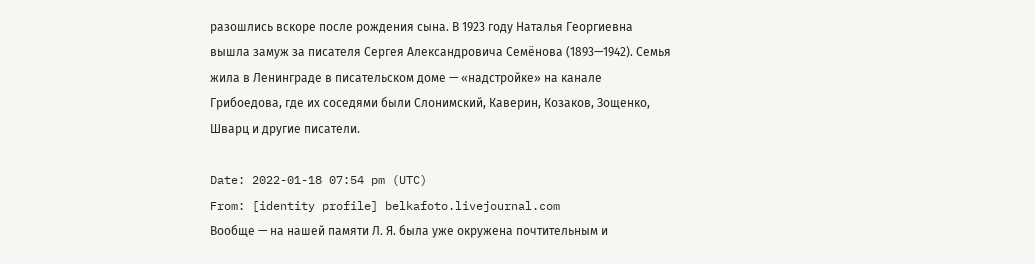разошлись вскоре после рождения сына. В 1923 году Наталья Георгиевна вышла замуж за писателя Сергея Александровича Семёнова (1893—1942). Семья жила в Ленинграде в писательском доме — «надстройке» на канале Грибоедова, где их соседями были Слонимский, Каверин, Козаков, Зощенко, Шварц и другие писатели.

Date: 2022-01-18 07:54 pm (UTC)
From: [identity profile] belkafoto.livejournal.com
Вообще — на нашей памяти Л. Я. была уже окружена почтительным и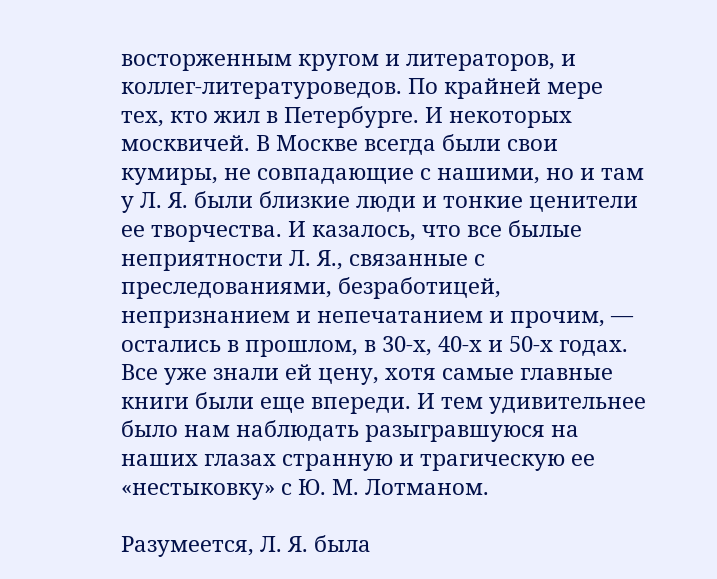восторженным кругом и литераторов, и коллег-литературоведов. По крайней мере тех, кто жил в Петербурге. И некоторых москвичей. В Москве всегда были свои кумиры, не совпадающие с нашими, но и там у Л. Я. были близкие люди и тонкие ценители ее творчества. И казалось, что все былые неприятности Л. Я., связанные с преследованиями, безработицей, непризнанием и непечатанием и прочим, — остались в прошлом, в 30-х, 40-х и 50-х годах. Все уже знали ей цену, хотя самые главные книги были еще впереди. И тем удивительнее было нам наблюдать разыгравшуюся на наших глазах странную и трагическую ее «нестыковку» с Ю. М. Лотманом.

Разумеется, Л. Я. была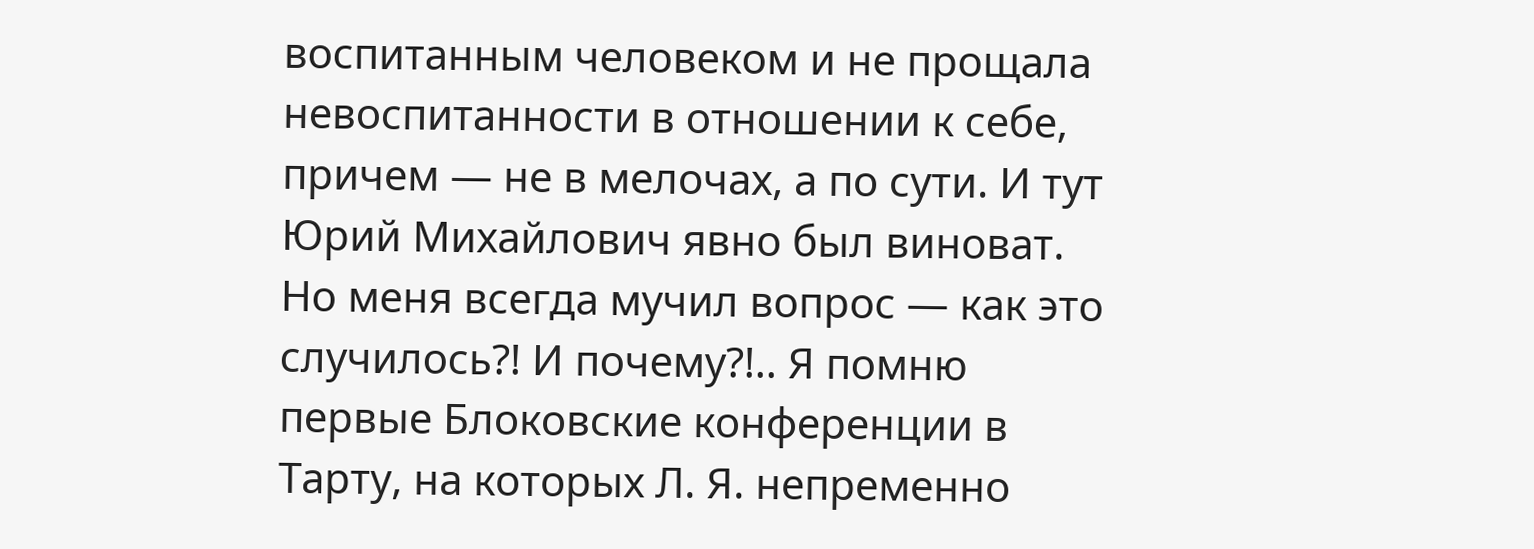воспитанным человеком и не прощала невоспитанности в отношении к себе, причем — не в мелочах, а по сути. И тут Юрий Михайлович явно был виноват. Но меня всегда мучил вопрос — как это случилось?! И почему?!.. Я помню первые Блоковские конференции в Тарту, на которых Л. Я. непременно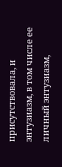присутствовала, и энтузиазм, в том числе ее личный энтузиазм,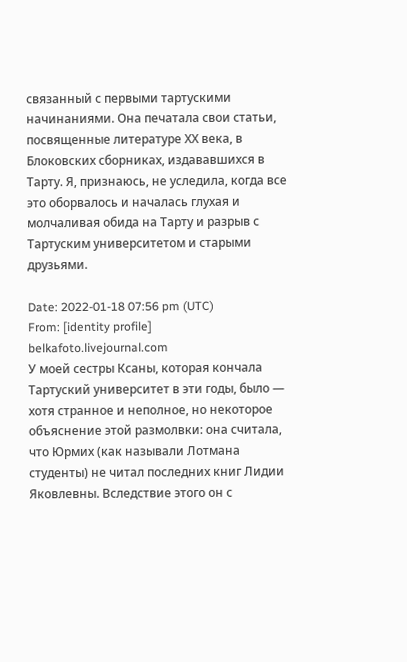связанный с первыми тартускими начинаниями. Она печатала свои статьи, посвященные литературе ХХ века, в Блоковских сборниках, издававшихся в Тарту. Я, признаюсь, не уследила, когда все это оборвалось и началась глухая и молчаливая обида на Тарту и разрыв с Тартуским университетом и старыми друзьями.

Date: 2022-01-18 07:56 pm (UTC)
From: [identity profile] belkafoto.livejournal.com
У моей сестры Ксаны, которая кончала Тартуский университет в эти годы, было — хотя странное и неполное, но некоторое объяснение этой размолвки: она считала, что Юрмих (как называли Лотмана студенты) не читал последних книг Лидии Яковлевны. Вследствие этого он с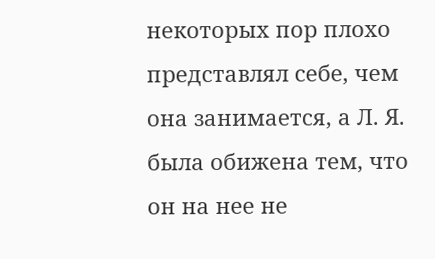некоторых пор плохо представлял себе, чем она занимается, а Л. Я. была обижена тем, что он на нее не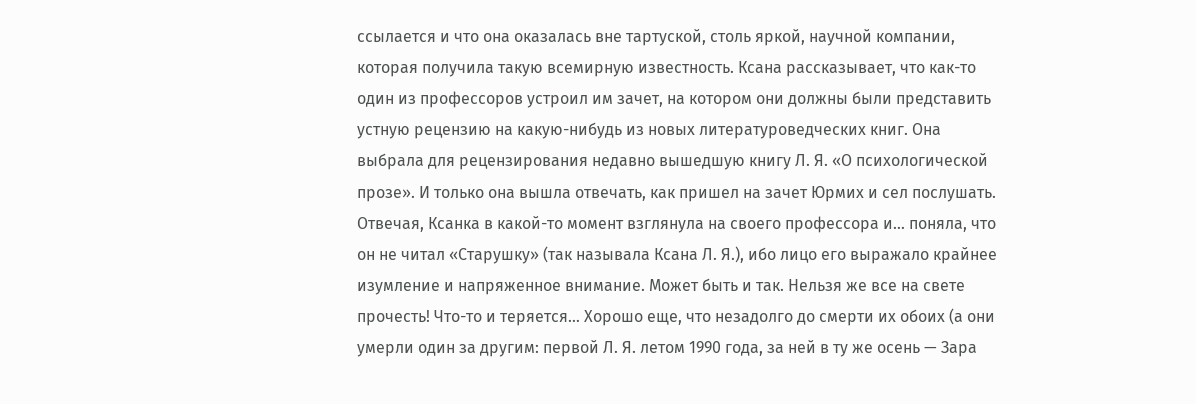ссылается и что она оказалась вне тартуской, столь яркой, научной компании, которая получила такую всемирную известность. Ксана рассказывает, что как-то один из профессоров устроил им зачет, на котором они должны были представить устную рецензию на какую-нибудь из новых литературоведческих книг. Она выбрала для рецензирования недавно вышедшую книгу Л. Я. «О психологической прозе». И только она вышла отвечать, как пришел на зачет Юрмих и сел послушать. Отвечая, Ксанка в какой-то момент взглянула на своего профессора и… поняла, что он не читал «Старушку» (так называла Ксана Л. Я.), ибо лицо его выражало крайнее изумление и напряженное внимание. Может быть и так. Нельзя же все на свете прочесть! Что-то и теряется… Хорошо еще, что незадолго до смерти их обоих (а они умерли один за другим: первой Л. Я. летом 1990 года, за ней в ту же осень — Зара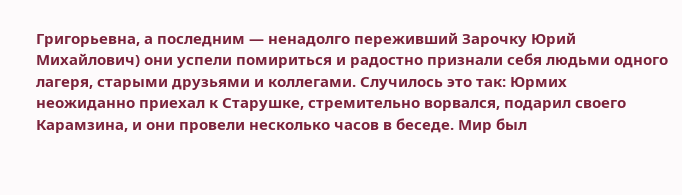Григорьевна, а последним — ненадолго переживший Зарочку Юрий Михайлович) они успели помириться и радостно признали себя людьми одного лагеря, старыми друзьями и коллегами. Случилось это так: Юрмих неожиданно приехал к Старушке, стремительно ворвался, подарил своего Карамзина, и они провели несколько часов в беседе. Мир был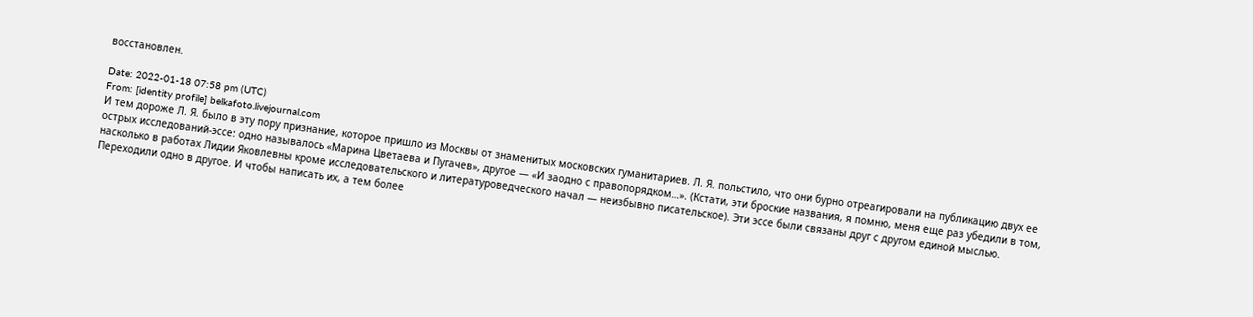восстановлен.

Date: 2022-01-18 07:58 pm (UTC)
From: [identity profile] belkafoto.livejournal.com
И тем дороже Л. Я. было в эту пору признание, которое пришло из Москвы от знаменитых московских гуманитариев. Л. Я. польстило, что они бурно отреагировали на публикацию двух ее острых исследований-эссе: одно называлось «Марина Цветаева и Пугачев», другое — «И заодно с правопорядком…». (Кстати, эти броские названия, я помню, меня еще раз убедили в том, насколько в работах Лидии Яковлевны кроме исследовательского и литературоведческого начал — неизбывно писательское). Эти эссе были связаны друг с другом единой мыслью. Переходили одно в другое. И чтобы написать их, а тем более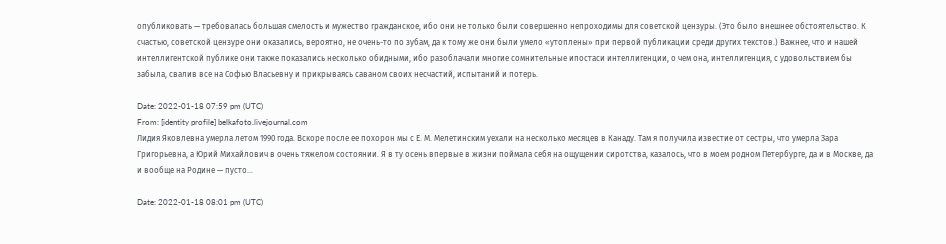опубликовать — требовалась большая смелость и мужество гражданское, ибо они не только были совершенно непроходимы для советской цензуры. (Это было внешнее обстоятельство. К счастью, советской цензуре они оказались, вероятно, не очень-то по зубам, да к тому же они были умело «утоплены» при первой публикации среди других текстов.) Важнее, что и нашей интеллигентской публике они также показались несколько обидными, ибо разоблачали многие сомнительные ипостаси интеллигенции, о чем она, интеллигенция, с удовольствием бы забыла, свалив все на Софью Власьевну и прикрываясь саваном своих несчастий, испытаний и потерь.

Date: 2022-01-18 07:59 pm (UTC)
From: [identity profile] belkafoto.livejournal.com
Лидия Яковлевна умерла летом 1990 года. Вскоре после ее похорон мы с Е. М. Мелетинским уехали на несколько месяцев в Канаду. Там я получила известие от сестры, что умерла Зара Григорьевна, а Юрий Михайлович в очень тяжелом состоянии. Я в ту осень впервые в жизни поймала себя на ощущении сиротства, казалось, что в моем родном Петербурге, да и в Москве, да и вообще на Родине — пусто…

Date: 2022-01-18 08:01 pm (UTC)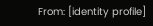From: [identity profile]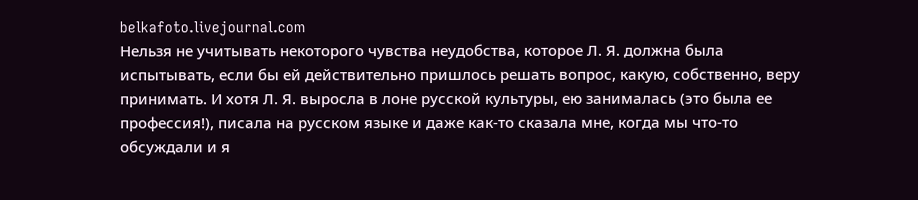belkafoto.livejournal.com
Нельзя не учитывать некоторого чувства неудобства, которое Л. Я. должна была испытывать, если бы ей действительно пришлось решать вопрос, какую, собственно, веру принимать. И хотя Л. Я. выросла в лоне русской культуры, ею занималась (это была ее профессия!), писала на русском языке и даже как-то сказала мне, когда мы что-то обсуждали и я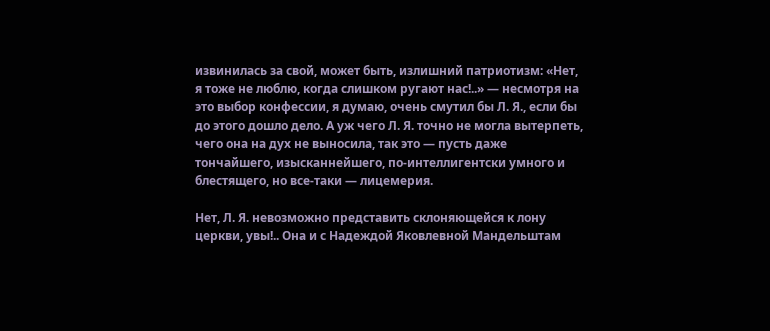извинилась за свой, может быть, излишний патриотизм: «Нет, я тоже не люблю, когда слишком ругают нас!..» — несмотря на это выбор конфессии, я думаю, очень смутил бы Л. Я., если бы до этого дошло дело. А уж чего Л. Я. точно не могла вытерпеть, чего она на дух не выносила, так это — пусть даже тончайшего, изысканнейшего, по-интеллигентски умного и блестящего, но все-таки — лицемерия.

Нет, Л. Я. невозможно представить склоняющейся к лону церкви, увы!.. Она и с Надеждой Яковлевной Мандельштам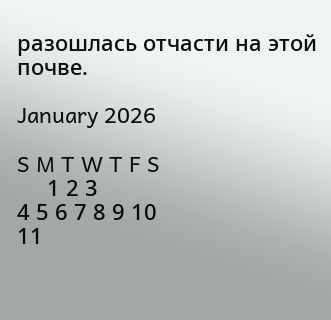разошлась отчасти на этой почве.

January 2026

S M T W T F S
     1 2 3
4 5 6 7 8 9 10
11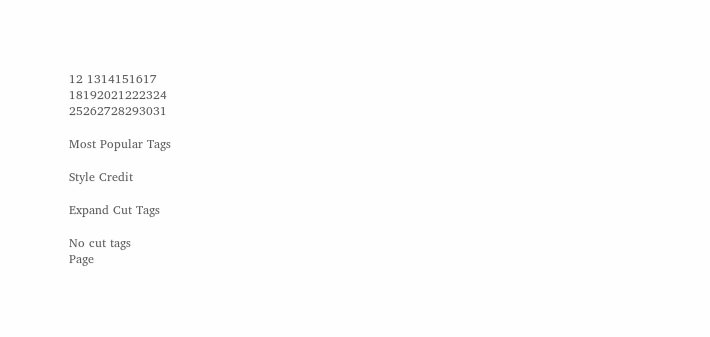12 1314151617
18192021222324
25262728293031

Most Popular Tags

Style Credit

Expand Cut Tags

No cut tags
Page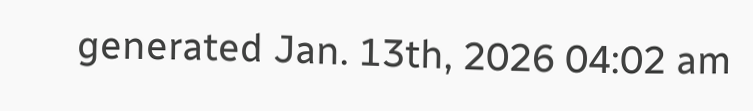generated Jan. 13th, 2026 04:02 am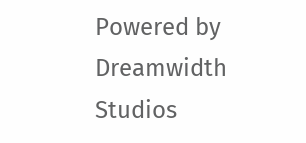Powered by Dreamwidth Studios